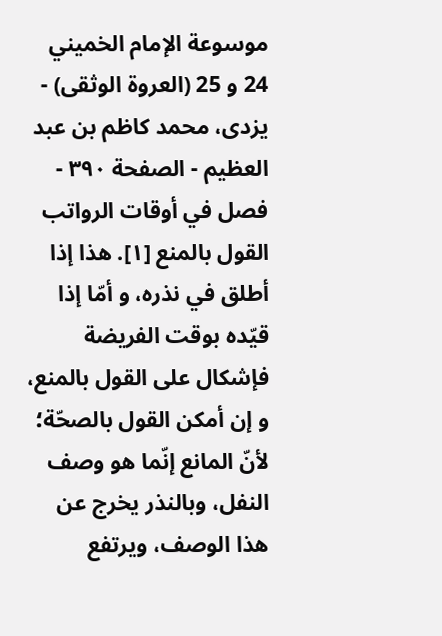موسوعة الإمام الخميني 24 و 25 (العروة الوثقى) - يزدى، محمد كاظم بن عبد العظيم - الصفحة ٣٩٠ - فصل في أوقات الرواتب
القول بالمنع [١]. هذا إذا أطلق في نذره، و أمّا إذا قيّده بوقت الفريضة فإشكال على القول بالمنع، و إن أمكن القول بالصحّة؛ لأنّ المانع إنّما هو وصف النفل، وبالنذر يخرج عن هذا الوصف، ويرتفع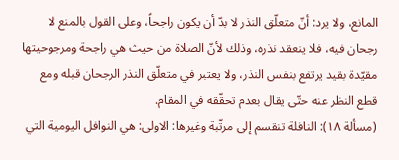المانع، ولا يرد: أنّ متعلّق النذر لا بدّ أن يكون راجحاً، وعلى القول بالمنع لا رجحان فيه، فلا ينعقد نذره، وذلك لأنّ الصلاة من حيث هي راجحة ومرجوحيتها مقيّدة بقيد يرتفع بنفس النذر، ولا يعتبر في متعلّق النذر الرجحان قبله ومع قطع النظر عنه حتّى يقال بعدم تحقّقه في المقام.
(مسألة ١٨): النافلة تنقسم إلى مرتّبة وغيرها: الاولى: هي النوافل اليومية التي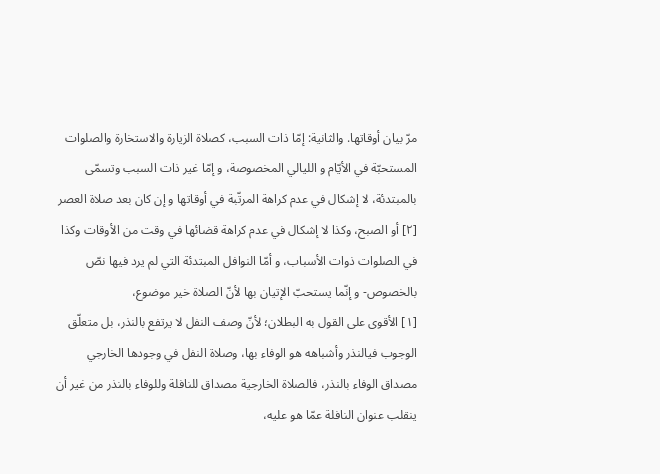مرّ بيان أوقاتها. والثانية: إمّا ذات السبب، كصلاة الزيارة والاستخارة والصلوات المستحبّة في الأيّام و الليالي المخصوصة، و إمّا غير ذات السبب وتسمّى بالمبتدئة، لا إشكال في عدم كراهة المرتّبة في أوقاتها و إن كان بعد صلاة العصر [٢] أو الصبح، وكذا لا إشكال في عدم كراهة قضائها في وقت من الأوقات وكذا في الصلوات ذوات الأسباب، و أمّا النوافل المبتدئة التي لم يرد فيها نصّ بالخصوص- و إنّما يستحبّ الإتيان بها لأنّ الصلاة خير موضوع،
[١] الأقوى على القول به البطلان؛ لأنّ وصف النفل لا يرتفع بالنذر، بل متعلّق الوجوب فيالنذر وأشباهه هو الوفاء بها، وصلاة النفل في وجودها الخارجي مصداق الوفاء بالنذر، فالصلاة الخارجية مصداق للنافلة وللوفاء بالنذر من غير أن ينقلب عنوان النافلة عمّا هو عليه،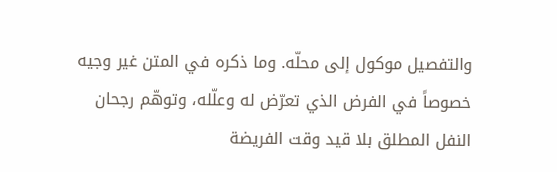والتفصيل موكول إلى محلّه. وما ذكره في المتن غير وجيه خصوصاً في الفرض الذي تعرّض له وعلّله، وتوهّم رجحان النفل المطلق بلا قيد وقت الفريضة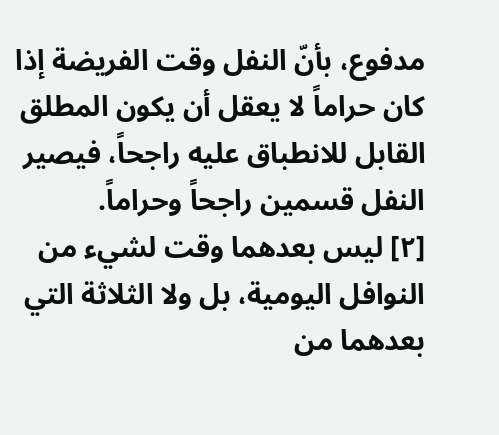مدفوع، بأنّ النفل وقت الفريضة إذا كان حراماً لا يعقل أن يكون المطلق القابل للانطباق عليه راجحاً، فيصير النفل قسمين راجحاً وحراماً.
[٢] ليس بعدهما وقت لشيء من النوافل اليومية، بل ولا الثلاثة التي بعدهما من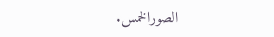الصورالخمس.